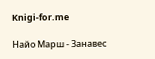Knigi-for.me

Найо Марш - Занавес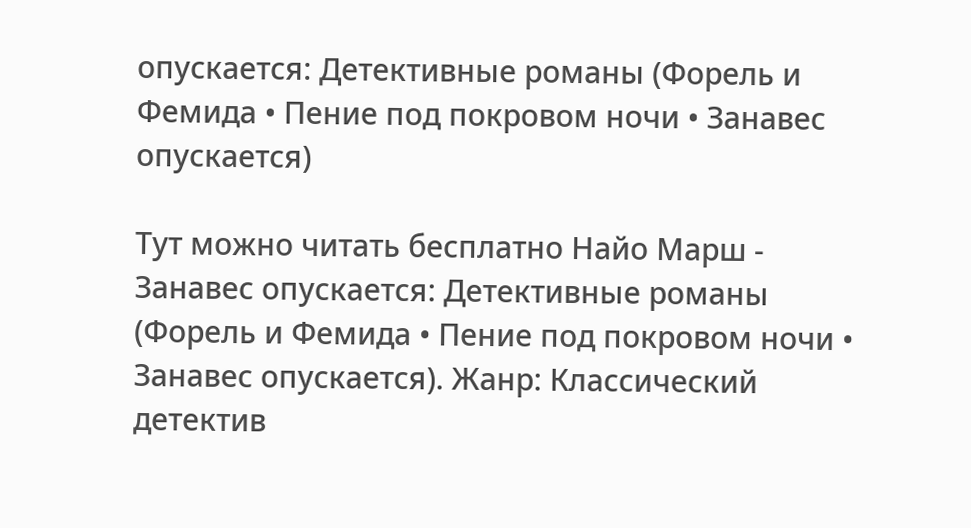опускается: Детективные романы (Форель и Фемида • Пение под покровом ночи • Занавес опускается)

Тут можно читать бесплатно Найо Марш - Занавес опускается: Детективные романы (Форель и Фемида • Пение под покровом ночи • Занавес опускается). Жанр: Классический детектив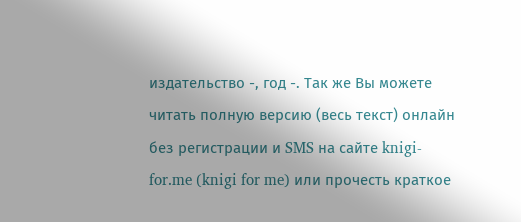издательство -, год -. Так же Вы можете читать полную версию (весь текст) онлайн без регистрации и SMS на сайте knigi-for.me (knigi for me) или прочесть краткое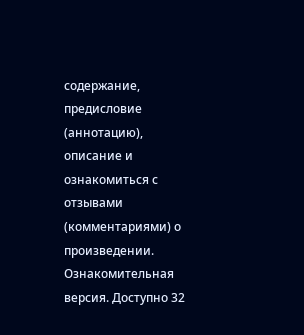содержание, предисловие (аннотацию), описание и ознакомиться с отзывами (комментариями) о произведении.
Ознакомительная версия. Доступно 32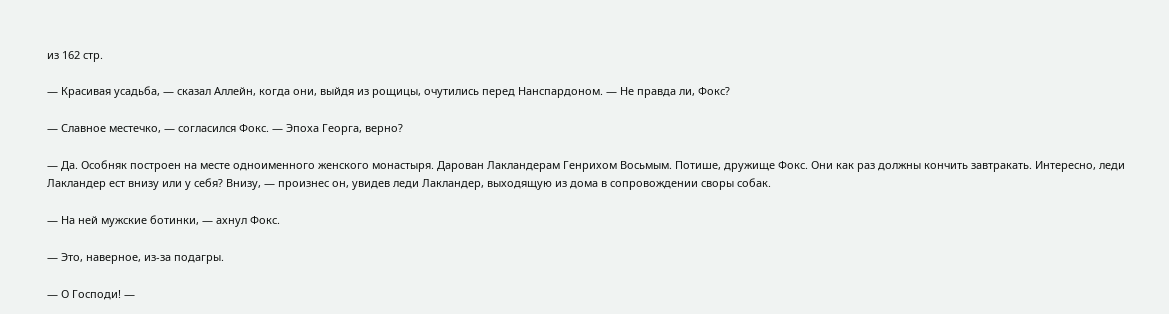из 162 стр.

— Красивая усадьба, — сказал Аллейн, когда они, выйдя из рощицы, очутились перед Нанспардоном. — Не правда ли, Фокс?

— Славное местечко, — согласился Фокс. — Эпоха Георга, верно?

— Да. Особняк построен на месте одноименного женского монастыря. Дарован Лакландерам Генрихом Восьмым. Потише, дружище Фокс. Они как раз должны кончить завтракать. Интересно, леди Лакландер ест внизу или у себя? Внизу, — произнес он, увидев леди Лакландер, выходящую из дома в сопровождении своры собак.

— На ней мужские ботинки, — ахнул Фокс.

— Это, наверное, из-за подагры.

— О Господи! —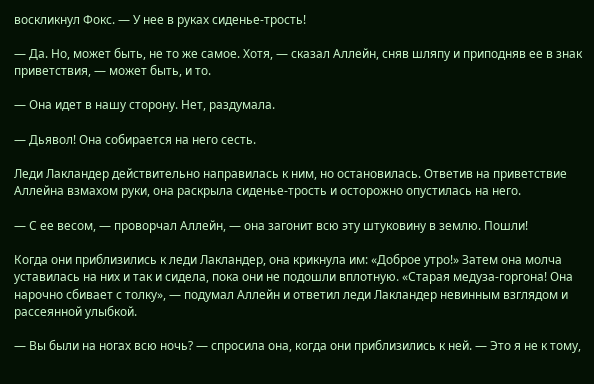воскликнул Фокс. — У нее в руках сиденье-трость!

— Да. Но, может быть, не то же самое. Хотя, — сказал Аллейн, сняв шляпу и приподняв ее в знак приветствия, — может быть, и то.

— Она идет в нашу сторону. Нет, раздумала.

— Дьявол! Она собирается на него сесть.

Леди Лакландер действительно направилась к ним, но остановилась. Ответив на приветствие Аллейна взмахом руки, она раскрыла сиденье-трость и осторожно опустилась на него.

— С ее весом, — проворчал Аллейн, — она загонит всю эту штуковину в землю. Пошли!

Когда они приблизились к леди Лакландер, она крикнула им: «Доброе утро!» Затем она молча уставилась на них и так и сидела, пока они не подошли вплотную. «Старая медуза-горгона! Она нарочно сбивает с толку», — подумал Аллейн и ответил леди Лакландер невинным взглядом и рассеянной улыбкой.

— Вы были на ногах всю ночь? — спросила она, когда они приблизились к ней. — Это я не к тому,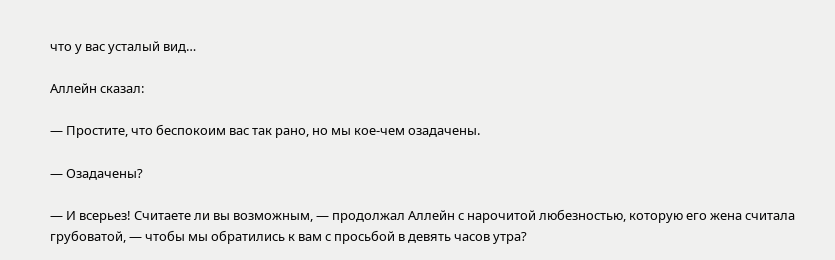что у вас усталый вид…

Аллейн сказал:

— Простите, что беспокоим вас так рано, но мы кое-чем озадачены.

— Озадачены?

— И всерьез! Считаете ли вы возможным, — продолжал Аллейн с нарочитой любезностью, которую его жена считала грубоватой, — чтобы мы обратились к вам с просьбой в девять часов утра?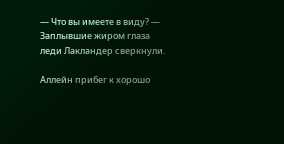— Что вы имеете в виду? — Заплывшие жиром глаза леди Лакландер сверкнули.

Аллейн прибег к хорошо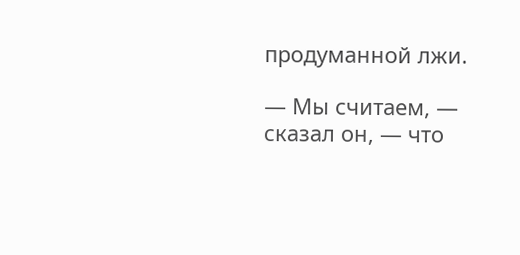продуманной лжи.

— Мы считаем, — сказал он, — что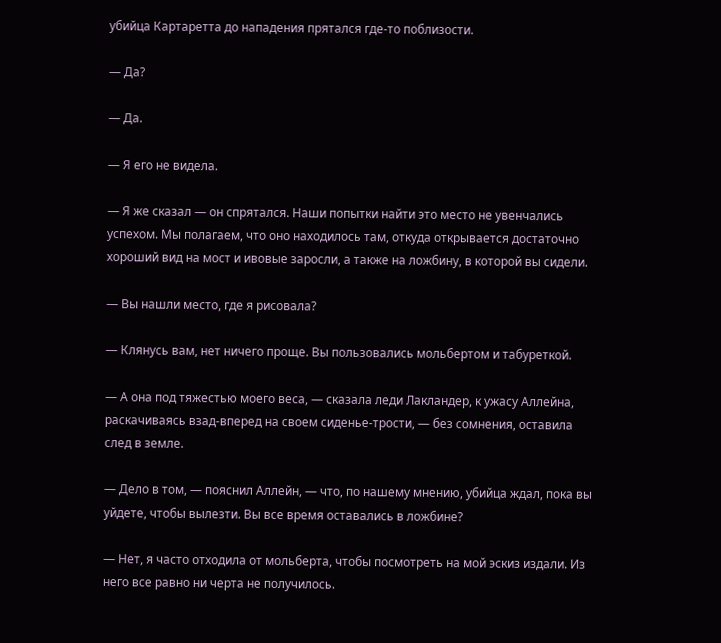убийца Картаретта до нападения прятался где-то поблизости.

— Да?

— Да.

— Я его не видела.

— Я же сказал — он спрятался. Наши попытки найти это место не увенчались успехом. Мы полагаем, что оно находилось там, откуда открывается достаточно хороший вид на мост и ивовые заросли, а также на ложбину, в которой вы сидели.

— Вы нашли место, где я рисовала?

— Клянусь вам, нет ничего проще. Вы пользовались мольбертом и табуреткой.

— А она под тяжестью моего веса, — сказала леди Лакландер, к ужасу Аллейна, раскачиваясь взад-вперед на своем сиденье-трости, — без сомнения, оставила след в земле.

— Дело в том, — пояснил Аллейн, — что, по нашему мнению, убийца ждал, пока вы уйдете, чтобы вылезти. Вы все время оставались в ложбине?

— Нет, я часто отходила от мольберта, чтобы посмотреть на мой эскиз издали. Из него все равно ни черта не получилось.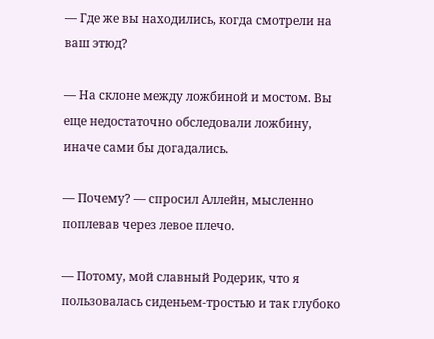— Где же вы находились, когда смотрели на ваш этюд?

— На склоне между ложбиной и мостом. Вы еще недостаточно обследовали ложбину, иначе сами бы догадались.

— Почему? — спросил Аллейн, мысленно поплевав через левое плечо.

— Потому, мой славный Родерик, что я пользовалась сиденьем-тростью и так глубоко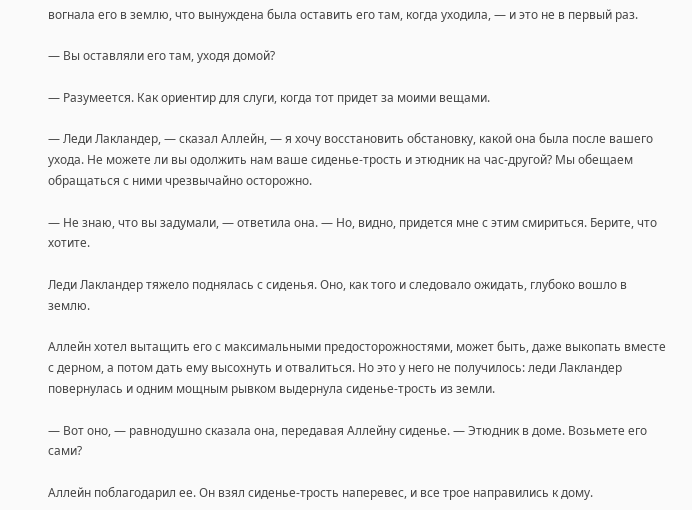вогнала его в землю, что вынуждена была оставить его там, когда уходила, — и это не в первый раз.

— Вы оставляли его там, уходя домой?

— Разумеется. Как ориентир для слуги, когда тот придет за моими вещами.

— Леди Лакландер, — сказал Аллейн, — я хочу восстановить обстановку, какой она была после вашего ухода. Не можете ли вы одолжить нам ваше сиденье-трость и этюдник на час-другой? Мы обещаем обращаться с ними чрезвычайно осторожно.

— Не знаю, что вы задумали, — ответила она. — Но, видно, придется мне с этим смириться. Берите, что хотите.

Леди Лакландер тяжело поднялась с сиденья. Оно, как того и следовало ожидать, глубоко вошло в землю.

Аллейн хотел вытащить его с максимальными предосторожностями, может быть, даже выкопать вместе с дерном, а потом дать ему высохнуть и отвалиться. Но это у него не получилось: леди Лакландер повернулась и одним мощным рывком выдернула сиденье-трость из земли.

— Вот оно, — равнодушно сказала она, передавая Аллейну сиденье. — Этюдник в доме. Возьмете его сами?

Аллейн поблагодарил ее. Он взял сиденье-трость наперевес, и все трое направились к дому.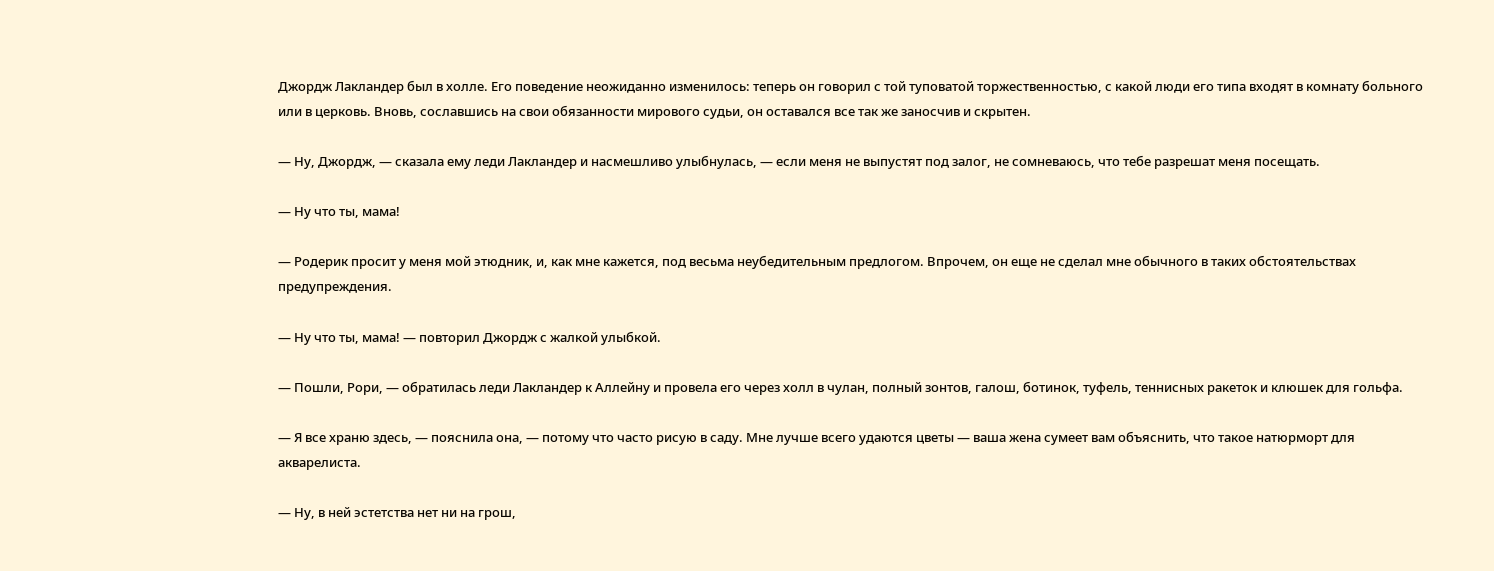Джордж Лакландер был в холле. Его поведение неожиданно изменилось: теперь он говорил с той туповатой торжественностью, с какой люди его типа входят в комнату больного или в церковь. Вновь, сославшись на свои обязанности мирового судьи, он оставался все так же заносчив и скрытен.

— Ну, Джордж, — сказала ему леди Лакландер и насмешливо улыбнулась, — если меня не выпустят под залог, не сомневаюсь, что тебе разрешат меня посещать.

— Ну что ты, мама!

— Родерик просит у меня мой этюдник, и, как мне кажется, под весьма неубедительным предлогом. Впрочем, он еще не сделал мне обычного в таких обстоятельствах предупреждения.

— Ну что ты, мама! — повторил Джордж с жалкой улыбкой.

— Пошли, Рори, — обратилась леди Лакландер к Аллейну и провела его через холл в чулан, полный зонтов, галош, ботинок, туфель, теннисных ракеток и клюшек для гольфа.

— Я все храню здесь, — пояснила она, — потому что часто рисую в саду. Мне лучше всего удаются цветы — ваша жена сумеет вам объяснить, что такое натюрморт для акварелиста.

— Ну, в ней эстетства нет ни на грош,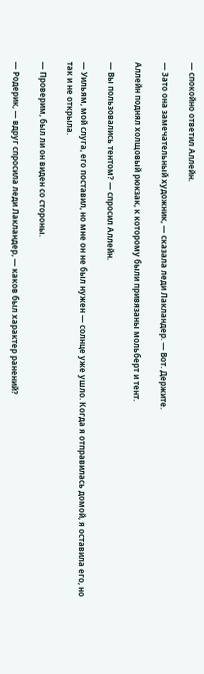— спокойно ответил Аллейн.

— Зато она замечательный художник, — сказала леди Лакландер. — Вот. Держите.

Аллейн поднял холщовый рюкзак, к которому были привязаны мольберт и тент.

— Вы пользовались тентом? — спросил Аллейн.

— Уильям, мой слуга, его поставил, но мне он не был нужен — солнце уже ушло. Когда я отправилась домой, я оставила его, но так и не открыла.

— Проверим, был ли он виден со стороны.

— Родерик, — вдруг спросила леди Лакландер, — каков был характер ранений?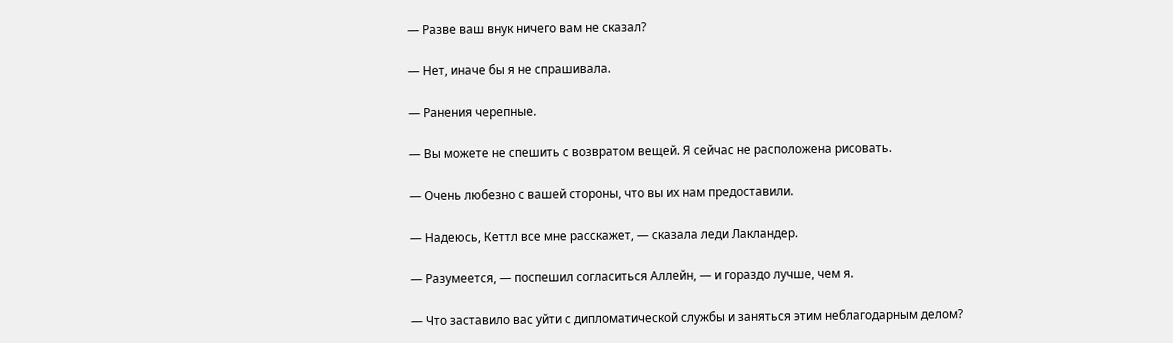— Разве ваш внук ничего вам не сказал?

— Нет, иначе бы я не спрашивала.

— Ранения черепные.

— Вы можете не спешить с возвратом вещей. Я сейчас не расположена рисовать.

— Очень любезно с вашей стороны, что вы их нам предоставили.

— Надеюсь, Кеттл все мне расскажет, — сказала леди Лакландер.

— Разумеется, — поспешил согласиться Аллейн, — и гораздо лучше, чем я.

— Что заставило вас уйти с дипломатической службы и заняться этим неблагодарным делом?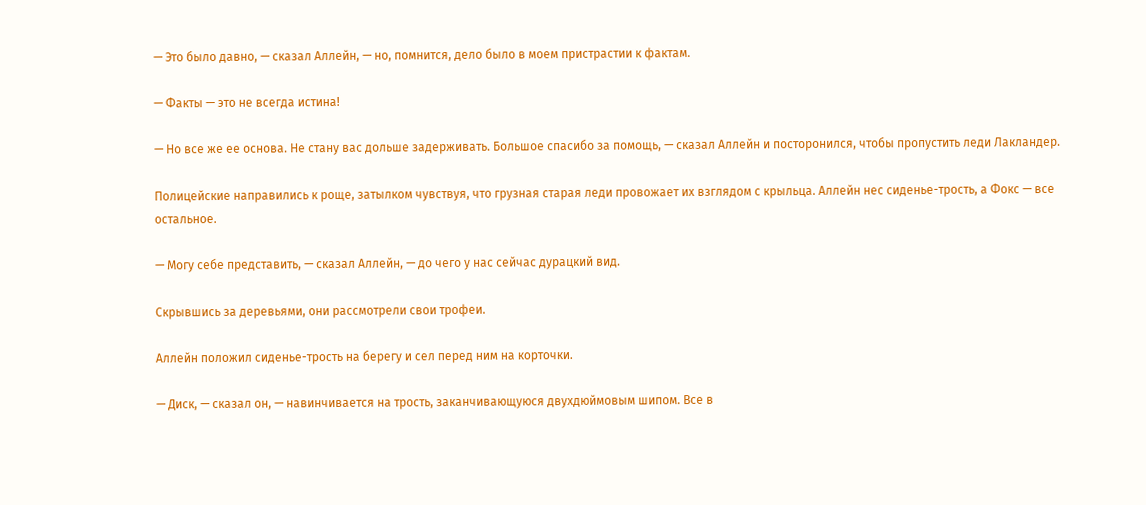— Это было давно, — сказал Аллейн, — но, помнится, дело было в моем пристрастии к фактам.

— Факты — это не всегда истина!

— Но все же ее основа. Не стану вас дольше задерживать. Большое спасибо за помощь, — сказал Аллейн и посторонился, чтобы пропустить леди Лакландер.

Полицейские направились к роще, затылком чувствуя, что грузная старая леди провожает их взглядом с крыльца. Аллейн нес сиденье-трость, а Фокс — все остальное.

— Могу себе представить, — сказал Аллейн, — до чего у нас сейчас дурацкий вид.

Скрывшись за деревьями, они рассмотрели свои трофеи.

Аллейн положил сиденье-трость на берегу и сел перед ним на корточки.

— Диск, — сказал он, — навинчивается на трость, заканчивающуюся двухдюймовым шипом. Все в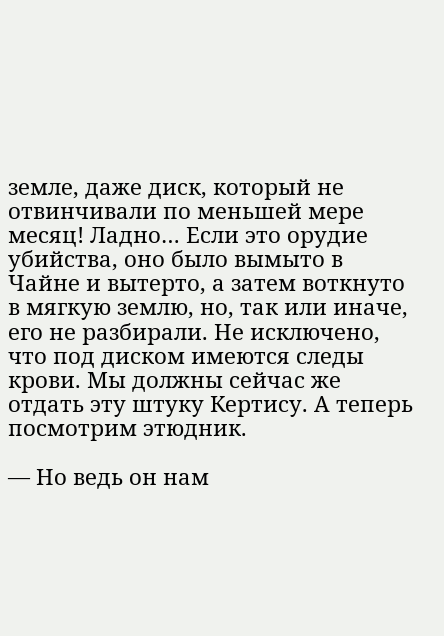земле, даже диск, который не отвинчивали по меньшей мере месяц! Ладно… Если это орудие убийства, оно было вымыто в Чайне и вытерто, а затем воткнуто в мягкую землю, но, так или иначе, его не разбирали. Не исключено, что под диском имеются следы крови. Мы должны сейчас же отдать эту штуку Кертису. А теперь посмотрим этюдник.

— Но ведь он нам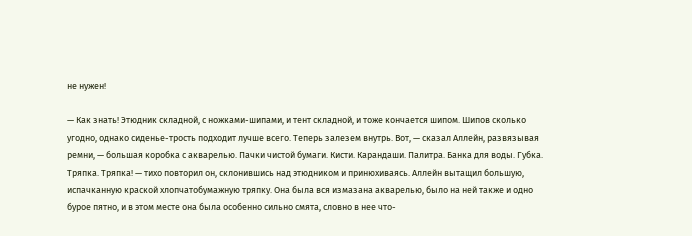не нужен!

— Как знать! Этюдник складной, с ножками-шипами, и тент складной, и тоже кончается шипом. Шипов сколько угодно, однако сиденье-трость подходит лучше всего. Теперь залезем внутрь. Вот, — сказал Аллейн, развязывая ремни, — большая коробка с акварелью. Пачки чистой бумаги. Кисти. Карандаши. Палитра. Банка для воды. Губка. Тряпка. Тряпка! — тихо повторил он, склонившись над этюдником и принюхиваясь. Аллейн вытащил большую, испачканную краской хлопчатобумажную тряпку. Она была вся измазана акварелью, было на ней также и одно бурое пятно, и в этом месте она была особенно сильно смята, словно в нее что-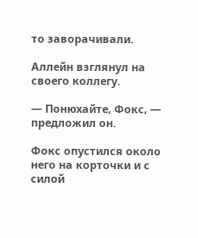то заворачивали.

Аллейн взглянул на своего коллегу.

— Понюхайте, Фокс, — предложил он.

Фокс опустился около него на корточки и с силой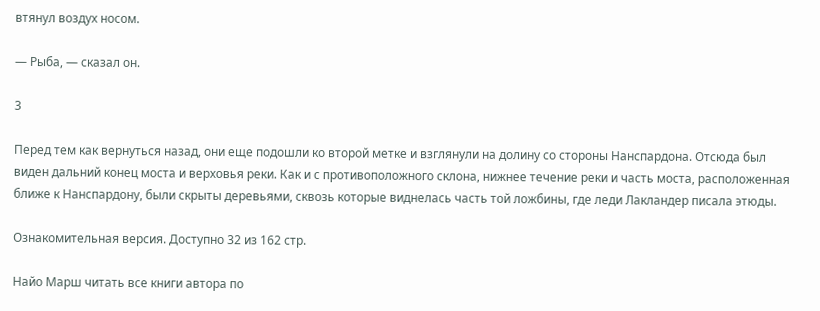втянул воздух носом.

— Рыба, — сказал он.

3

Перед тем как вернуться назад, они еще подошли ко второй метке и взглянули на долину со стороны Нанспардона. Отсюда был виден дальний конец моста и верховья реки. Как и с противоположного склона, нижнее течение реки и часть моста, расположенная ближе к Нанспардону, были скрыты деревьями, сквозь которые виднелась часть той ложбины, где леди Лакландер писала этюды.

Ознакомительная версия. Доступно 32 из 162 стр.

Найо Марш читать все книги автора по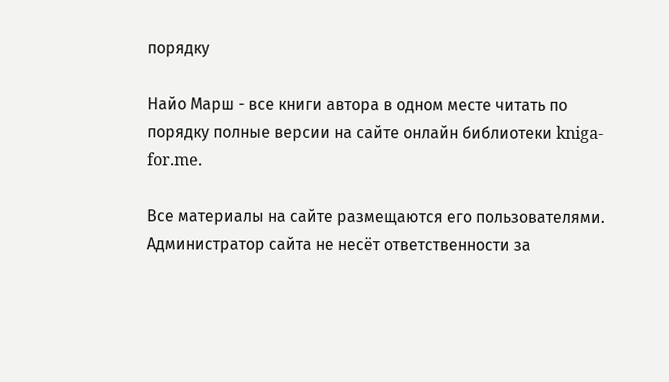порядку

Найо Марш - все книги автора в одном месте читать по порядку полные версии на сайте онлайн библиотеки kniga-for.me.

Все материалы на сайте размещаются его пользователями.
Администратор сайта не несёт ответственности за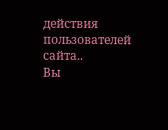действия пользователей сайта..
Вы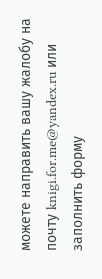можете направить вашу жалобу на почту knigi.for.me@yandex.ru или заполнить форму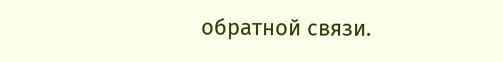обратной связи.